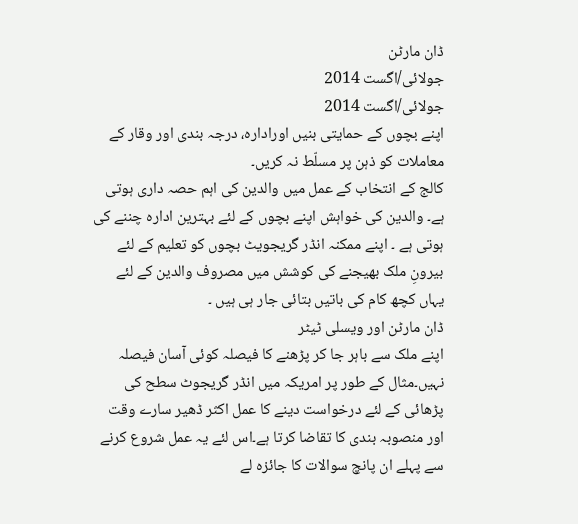ڈان مارٹن
جولائی/اگست 2014
جولائی/اگست 2014
اپنے بچوں کے حمایتی بنیں اورادارہ، درجہ بندی اور وقار کے معاملات کو ذہن پر مسلّط نہ کریں۔
کالج کے انتخاب کے عمل میں والدین کی اہم حصہ داری ہوتی ہے۔ والدین کی خواہش اپنے بچوں کے لئے بہترین ادارہ چننے کی ہوتی ہے ۔ اپنے ممکنہ انڈر گریجویٹ بچوں کو تعلیم کے لئے بیرونِ ملک بھیجنے کی کوشش میں مصروف والدین کے لئے یہاں کچھ کام کی باتیں بتائی جار ہی ہیں ۔
ڈان مارٹن اور ویسلی ٹیٹر
اپنے ملک سے باہر جا کر پڑھنے کا فیصلہ کوئی آسان فیصلہ نہیں۔مثال کے طور پر امریکہ میں انڈر گریجوٹ سطح کی پڑھائی کے لئے درخواست دینے کا عمل اکثر ڈھیر سارے وقت اور منصوبہ بندی کا تقاضا کرتا ہے۔اس لئے یہ عمل شروع کرنے سے پہلے ان پانچ سوالات کا جائزہ لے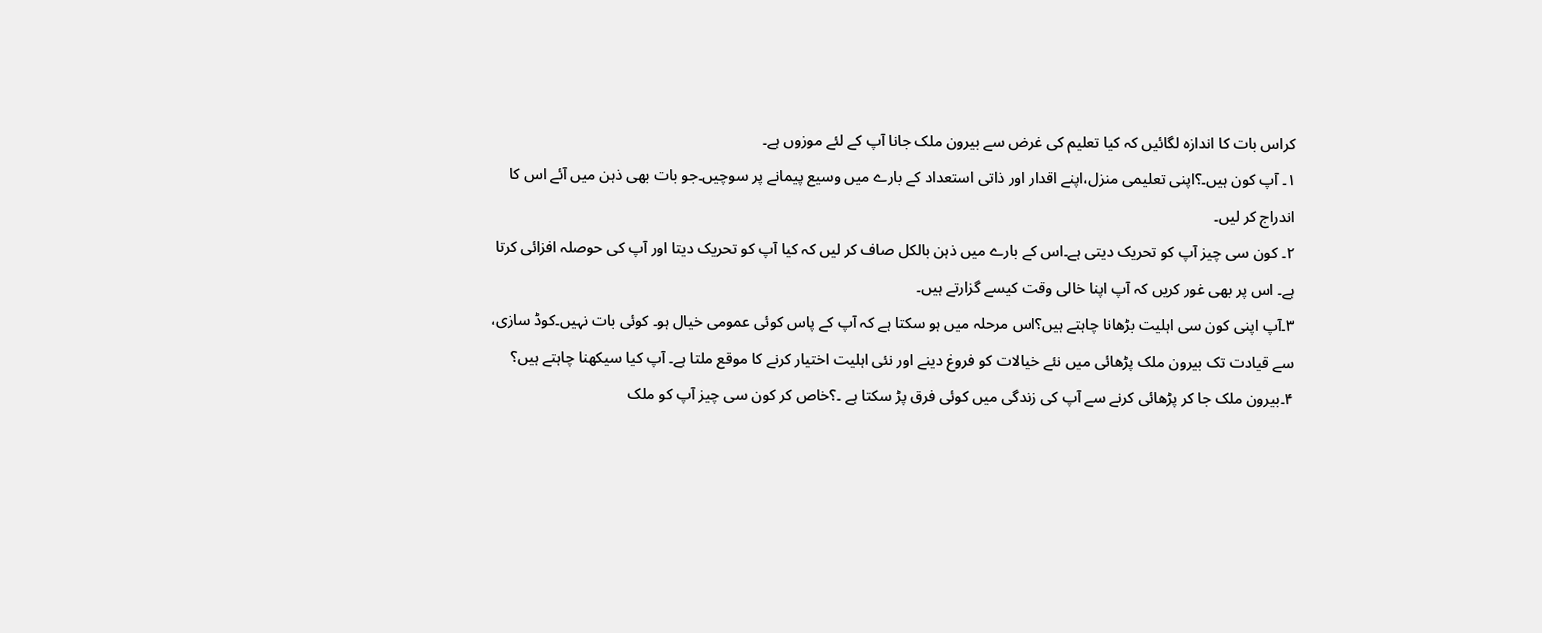کراس بات کا اندازہ لگائیں کہ کیا تعلیم کی غرض سے بیرون ملک جانا آپ کے لئے موزوں ہے۔
۱۔ آپ کون ہیں۔؟اپنی تعلیمی منزل،اپنے اقدار اور ذاتی استعداد کے بارے میں وسیع پیمانے پر سوچیں۔جو بات بھی ذہن میں آئے اس کا اندراج کر لیں۔
۲۔ کون سی چیز آپ کو تحریک دیتی ہے۔اس کے بارے میں ذہن بالکل صاف کر لیں کہ کیا آپ کو تحریک دیتا اور آپ کی حوصلہ افزائی کرتا ہے۔ اس پر بھی غور کریں کہ آپ اپنا خالی وقت کیسے گزارتے ہیں۔
۳۔آپ اپنی کون سی اہلیت بڑھانا چاہتے ہیں؟اس مرحلہ میں ہو سکتا ہے کہ آپ کے پاس کوئی عمومی خیال ہو۔ کوئی بات نہیں۔کوڈ سازی، سے قیادت تک بیرون ملک پڑھائی میں نئے خیالات کو فروغ دینے اور نئی اہلیت اختیار کرنے کا موقع ملتا ہے۔ آپ کیا سیکھنا چاہتے ہیں؟
۴۔بیرون ملک جا کر پڑھائی کرنے سے آپ کی زندگی میں کوئی فرق پڑ سکتا ہے ۔؟خاص کر کون سی چیز آپ کو ملک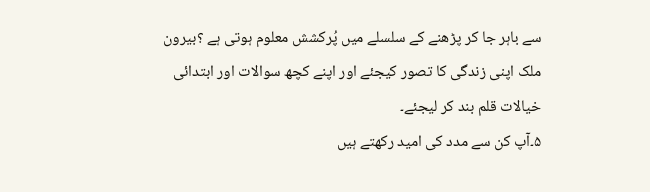سے باہر جا کر پڑھنے کے سلسلے میں پُرکشش معلوم ہوتی ہے ؟بیرون ملک اپنی زندگی کا تصور کیجئے اور اپنے کچھ سوالات اور ابتدائی خیالات قلم بند کر لیجئے۔
۵۔آپ کن سے مدد کی امید رکھتے ہیں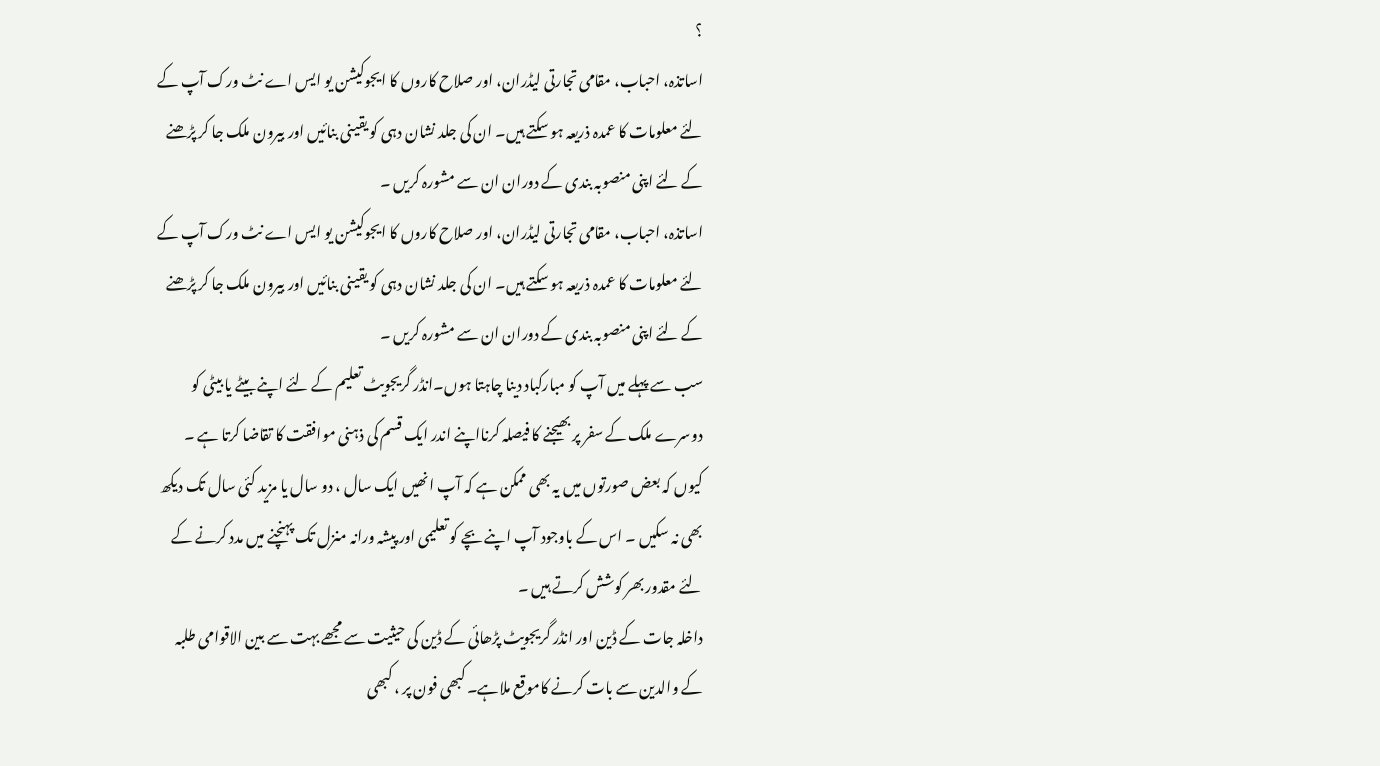؟
اساتذہ، احباب، مقامی تجارتی لیڈران، اور صلاح کاروں کا ایجوکیشن یو ایس اے نٹ ورک آپ کے لئے معلومات کا عمدہ ذریعہ ہو سکتے ہیں۔ ان کی جلد نشان دہی کو یقینی بنائیں اور بیرون ملک جا کر پڑھنے کے لئے اپنی منصوبہ بندی کے دوران ان سے مشورہ کریں ۔
اساتذہ، احباب، مقامی تجارتی لیڈران، اور صلاح کاروں کا ایجوکیشن یو ایس اے نٹ ورک آپ کے لئے معلومات کا عمدہ ذریعہ ہو سکتے ہیں۔ ان کی جلد نشان دہی کو یقینی بنائیں اور بیرون ملک جا کر پڑھنے کے لئے اپنی منصوبہ بندی کے دوران ان سے مشورہ کریں ۔
سب سے پہلے میں آپ کو مبارکباد دینا چاہتا ہوں۔انڈر گریجویٹ تعلیم کے لئے اپنے بیٹے یا بیٹی کو دوسرے ملک کے سفر پر بھیجنے کا فیصلہ کرنااپنے اندر ایک قسم کی ذہنی موافقت کا تقاضا کرتا ہے ۔ کیوں کہ بعض صورتوں میں یہ بھی ممکن ہے کہ آپ انھیں ایک سال ، دو سال یا مزید کئی سال تک دیکھ بھی نہ سکیں ۔ اس کے باوجود آپ اپنے بچے کو تعلیمی اور پیشہ ورانہ منزل تک پہنچنے میں مدد کرنے کے لئے مقدور بھر کوشش کرتے ہیں ۔
داخلہ جات کے ڈین اور انڈر گریجویٹ پڑھائی کے ڈین کی حیثیت سے مجھے بہت سے بین الاقوامی طلبہ کے والدین سے بات کرنے کاموقع ملاہے۔ کبھی فون پر ، کبھی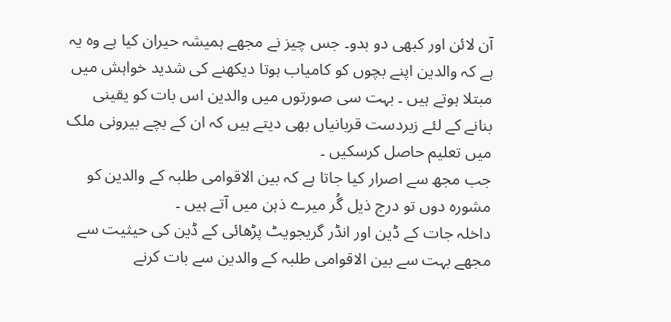آن لائن اور کبھی دو بدو۔ جس چیز نے مجھے ہمیشہ حیران کیا ہے وہ یہ ہے کہ والدین اپنے بچوں کو کامیاب ہوتا دیکھنے کی شدید خواہش میں مبتلا ہوتے ہیں ۔ بہت سی صورتوں میں والدین اس بات کو یقینی بنانے کے لئے زبردست قربانیاں بھی دیتے ہیں کہ ان کے بچے بیرونی ملک میں تعلیم حاصل کرسکیں ۔
جب مجھ سے اصرار کیا جاتا ہے کہ بین الاقوامی طلبہ کے والدین کو مشورہ دوں تو درج ذیل گُر میرے ذہن میں آتے ہیں ۔
داخلہ جات کے ڈین اور انڈر گریجویٹ پڑھائی کے ڈین کی حیثیت سے مجھے بہت سے بین الاقوامی طلبہ کے والدین سے بات کرنے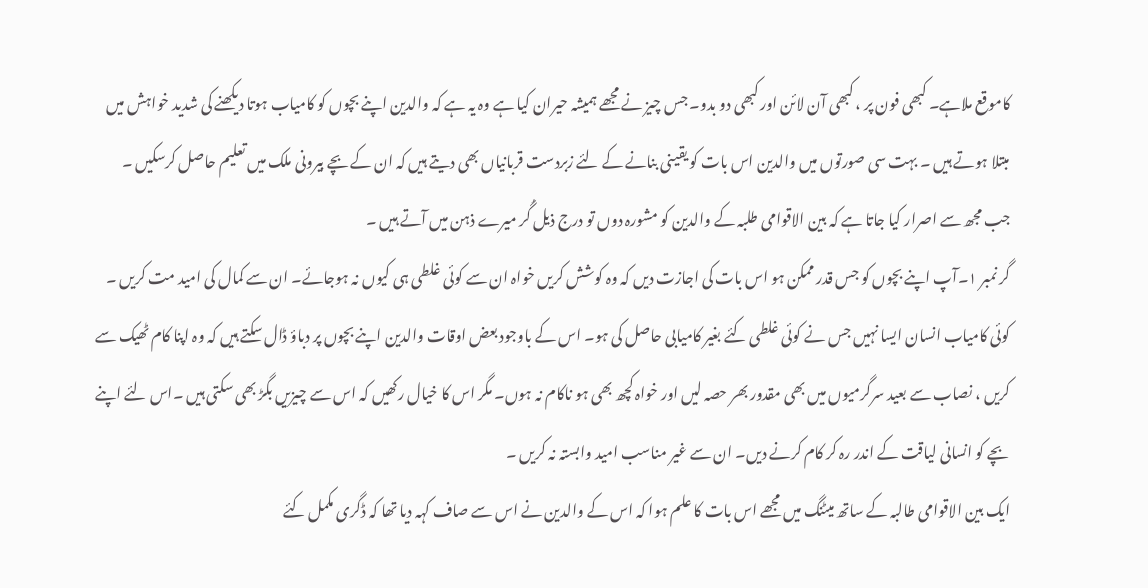کاموقع ملاہے۔ کبھی فون پر ، کبھی آن لائن اور کبھی دو بدو۔ جس چیز نے مجھے ہمیشہ حیران کیا ہے وہ یہ ہے کہ والدین اپنے بچوں کو کامیاب ہوتا دیکھنے کی شدید خواہش میں مبتلا ہوتے ہیں ۔ بہت سی صورتوں میں والدین اس بات کو یقینی بنانے کے لئے زبردست قربانیاں بھی دیتے ہیں کہ ان کے بچے بیرونی ملک میں تعلیم حاصل کرسکیں ۔
جب مجھ سے اصرار کیا جاتا ہے کہ بین الاقوامی طلبہ کے والدین کو مشورہ دوں تو درج ذیل گُر میرے ذہن میں آتے ہیں ۔
گر نمبر ۱۔آپ اپنے بچوں کو جس قدر ممکن ہو اس بات کی اجازت دیں کہ وہ کوشش کریں خواہ ان سے کوئی غلطی ہی کیوں نہ ہوجائے۔ ان سے کمال کی امید مت کریں ۔ کوئی کامیاب انسان ایسا نہیں جس نے کوئی غلطی کئے بغیر کامیابی حاصل کی ہو۔ اس کے باوجود بعض اوقات والدین اپنے بچوں پر دباؤ ڈال سکتے ہیں کہ وہ اپنا کام ٹھیک سے کریں ، نصاب سے بعید سرگرمیوں میں بھی مقدور بھر حصہ لیں اور خواہ کچھ بھی ہو ناکام نہ ہوں۔ مگر اس کا خیال رکھیں کہ اس سے چیزیں بگڑ بھی سکتی ہیں ۔اس لئے اپنے بچے کو انسانی لیاقت کے اندر رہ کر کام کرنے دیں۔ ان سے غیر مناسب امید وابستہ نہ کریں ۔
ایک بین الاقوامی طالبہ کے ساتھ میٹنگ میں مجھے اس بات کا علم ہوا کہ اس کے والدین نے اس سے صاف کہہ دیا تھا کہ ڈگری مکمل کئے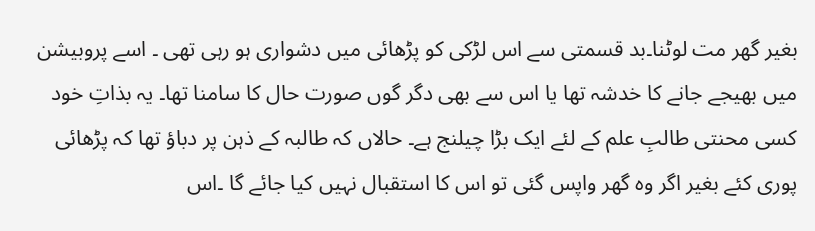بغیر گھر مت لوٹنا۔بد قسمتی سے اس لڑکی کو پڑھائی میں دشواری ہو رہی تھی ۔ اسے پروبیشن میں بھیجے جانے کا خدشہ تھا یا اس سے بھی دگر گوں صورت حال کا سامنا تھا۔ یہ بذاتِ خود کسی محنتی طالبِ علم کے لئے ایک بڑا چیلنج ہے۔ حالاں کہ طالبہ کے ذہن پر دباؤ تھا کہ پڑھائی پوری کئے بغیر اگر وہ گھر واپس گئی تو اس کا استقبال نہیں کیا جائے گا ۔اس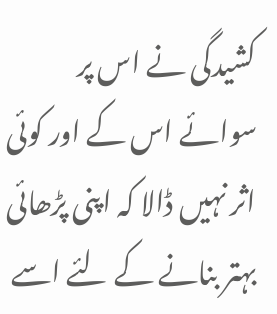کشیدگی نے اس پر سوائے اس کے اور کوئی اثر نہیں ڈالا کہ اپنی پڑھائی بہتر بنانے کے لئے اسے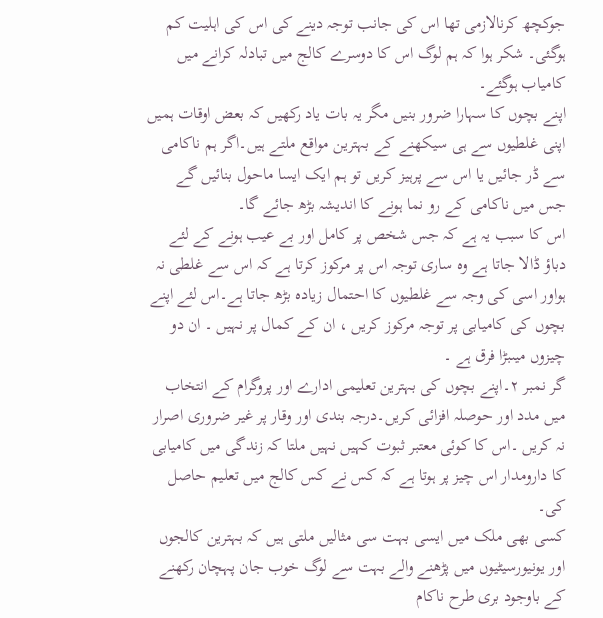جوکچھ کرنالازمی تھا اس کی جانب توجہ دینے کی اس کی اہلیت کم ہوگئی۔ شکر ہوا کہ ہم لوگ اس کا دوسرے کالج میں تبادلہ کرانے میں کامیاب ہوگئے۔
اپنے بچوں کا سہارا ضرور بنیں مگر یہ بات یاد رکھیں کہ بعض اوقات ہمیں اپنی غلطیوں سے ہی سیکھنے کے بہترین مواقع ملتے ہیں۔اگر ہم ناکامی سے ڈر جائیں یا اس سے پرہیز کریں تو ہم ایک ایسا ماحول بنائیں گے جس میں ناکامی کے رو نما ہونے کا اندیشہ بڑھ جائے گا۔
اس کا سبب یہ ہے کہ جس شخص پر کامل اور بے عیب ہونے کے لئے دباؤ ڈالا جاتا ہے وہ ساری توجہ اس پر مرکوز کرتا ہے کہ اس سے غلطی نہ ہواور اسی کی وجہ سے غلطیوں کا احتمال زیادہ بڑھ جاتا ہے۔اس لئے اپنے بچوں کی کامیابی پر توجہ مرکوز کریں ، ان کے کمال پر نہیں ۔ ان دو چیزوں میںبڑا فرق ہے ۔
گر نمبر ۲۔اپنے بچوں کی بہترین تعلیمی ادارے اور پروگرام کے انتخاب میں مدد اور حوصلہ افزائی کریں۔درجہ بندی اور وقار پر غیر ضروری اصرار نہ کریں ۔اس کا کوئی معتبر ثبوت کہیں نہیں ملتا کہ زندگی میں کامیابی کا دارومدار اس چیز پر ہوتا ہے کہ کس نے کس کالج میں تعلیم حاصل کی۔
کسی بھی ملک میں ایسی بہت سی مثالیں ملتی ہیں کہ بہترین کالجوں اور یونیورسیٹیوں میں پڑھنے والے بہت سے لوگ خوب جان پہچان رکھنے کے باوجود بری طرح ناکام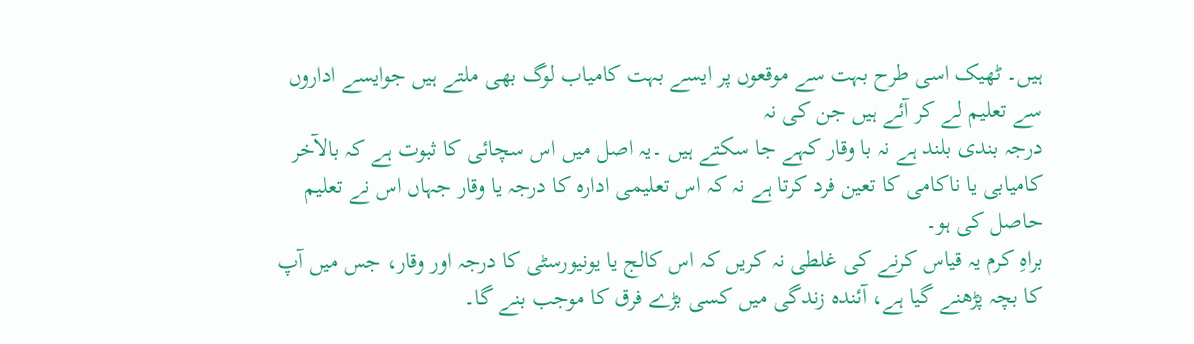ہیں۔ ٹھیک اسی طرح بہت سے موقعوں پر ایسے بہت کامیاب لوگ بھی ملتے ہیں جوایسے اداروں سے تعلیم لے کر آئے ہیں جن کی نہ
درجہ بندی بلند ہے نہ با وقار کہے جا سکتے ہیں ۔یہ اصل میں اس سچائی کا ثبوت ہے کہ بالآخر کامیابی یا ناکامی کا تعین فرد کرتا ہے نہ کہ اس تعلیمی ادارہ کا درجہ یا وقار جہاں اس نے تعلیم حاصل کی ہو۔
براہِ کرم یہ قیاس کرنے کی غلطی نہ کریں کہ اس کالج یا یونیورسٹی کا درجہ اور وقار، جس میں آپ کا بچہ پڑھنے گیا ہے، آئندہ زندگی میں کسی بڑے فرق کا موجب بنے گا۔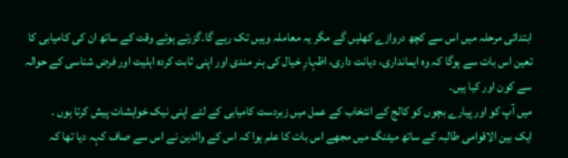ابتدائی مرحلہ میں اس سے کچھ دروازے کھلیں گے مگر یہ معاملہ وہیں تک رہے گا۔گزرتے ہوئے وقت کے ساتھ ان کی کامیابی کا تعین اس بات سے ہوگا کہ وہ ایمانداری، دیانت داری، اظہارِ خیال کی ہنر مندی اور اپنی ثابت کردہ اہلیت اور فرض شناسی کے حوالہ سے کون اور کیا ہیں۔
میں آپ کو اور پیارے بچوں کو کالج کے انتخاب کے عمل میں زبردست کامیابی کے لئے اپنی نیک خواہشات پیش کرتا ہوں ۔
ایک بین الاقوامی طالبہ کے ساتھ میٹنگ میں مجھے اس بات کا علم ہوا کہ اس کے والدین نے اس سے صاف کہہ دیا تھا کہ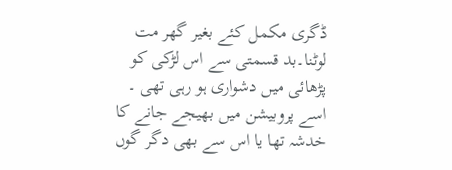ڈگری مکمل کئے بغیر گھر مت لوٹنا۔بد قسمتی سے اس لڑکی کو پڑھائی میں دشواری ہو رہی تھی ۔ اسے پروبیشن میں بھیجے جانے کا خدشہ تھا یا اس سے بھی دگر گوں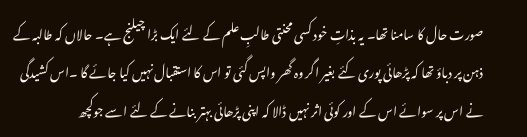صورت حال کا سامنا تھا۔ یہ بذاتِ خود کسی محنتی طالبِ علم کے لئے ایک بڑا چیلنج ہے۔ حالاں کہ طالبہ کے ذہن پر دباؤ تھا کہ پڑھائی پوری کئے بغیر اگر وہ گھر واپس گئی تو اس کا استقبال نہیں کیا جائے گا ۔اس کشیدگی نے اس پر سوائے اس کے اور کوئی اثر نہیں ڈالا کہ اپنی پڑھائی بہتر بنانے کے لئے اسے جوکچھ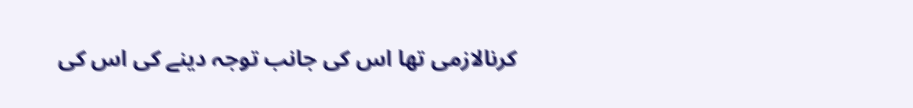کرنالازمی تھا اس کی جانب توجہ دینے کی اس کی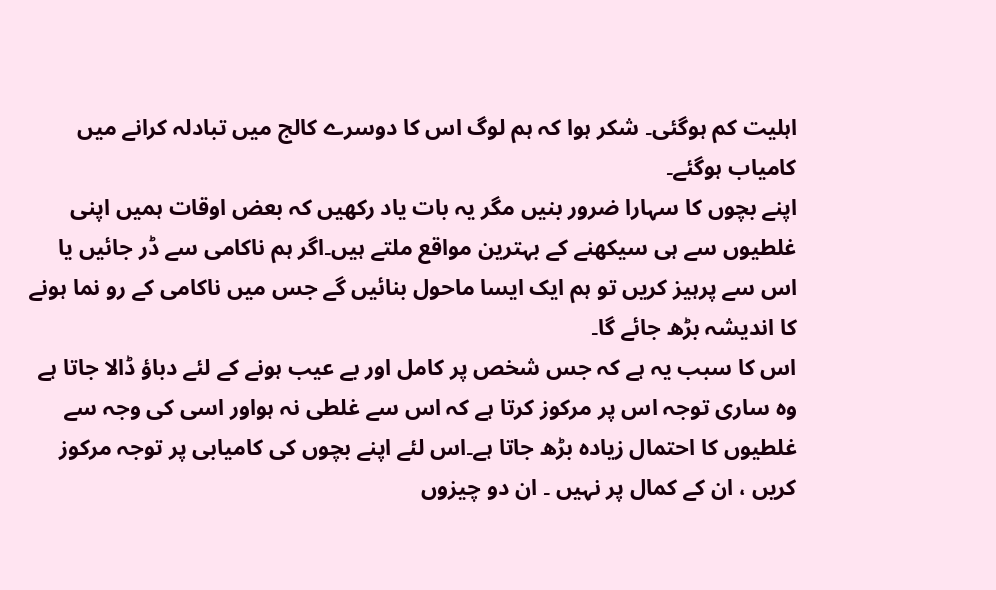اہلیت کم ہوگئی۔ شکر ہوا کہ ہم لوگ اس کا دوسرے کالج میں تبادلہ کرانے میں کامیاب ہوگئے۔
اپنے بچوں کا سہارا ضرور بنیں مگر یہ بات یاد رکھیں کہ بعض اوقات ہمیں اپنی غلطیوں سے ہی سیکھنے کے بہترین مواقع ملتے ہیں۔اگر ہم ناکامی سے ڈر جائیں یا اس سے پرہیز کریں تو ہم ایک ایسا ماحول بنائیں گے جس میں ناکامی کے رو نما ہونے کا اندیشہ بڑھ جائے گا۔
اس کا سبب یہ ہے کہ جس شخص پر کامل اور بے عیب ہونے کے لئے دباؤ ڈالا جاتا ہے وہ ساری توجہ اس پر مرکوز کرتا ہے کہ اس سے غلطی نہ ہواور اسی کی وجہ سے غلطیوں کا احتمال زیادہ بڑھ جاتا ہے۔اس لئے اپنے بچوں کی کامیابی پر توجہ مرکوز کریں ، ان کے کمال پر نہیں ۔ ان دو چیزوں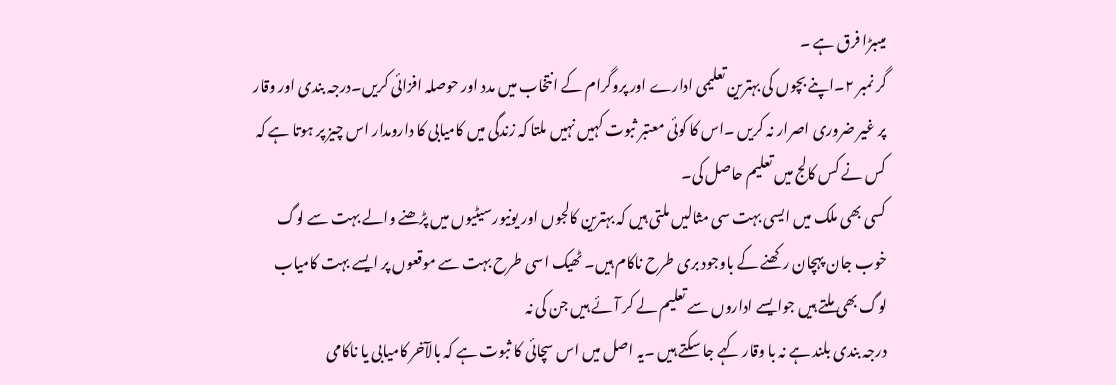میںبڑا فرق ہے ۔
گر نمبر ۲۔اپنے بچوں کی بہترین تعلیمی ادارے اور پروگرام کے انتخاب میں مدد اور حوصلہ افزائی کریں۔درجہ بندی اور وقار پر غیر ضروری اصرار نہ کریں ۔اس کا کوئی معتبر ثبوت کہیں نہیں ملتا کہ زندگی میں کامیابی کا دارومدار اس چیز پر ہوتا ہے کہ کس نے کس کالج میں تعلیم حاصل کی۔
کسی بھی ملک میں ایسی بہت سی مثالیں ملتی ہیں کہ بہترین کالجوں اور یونیورسیٹیوں میں پڑھنے والے بہت سے لوگ خوب جان پہچان رکھنے کے باوجود بری طرح ناکام ہیں۔ ٹھیک اسی طرح بہت سے موقعوں پر ایسے بہت کامیاب لوگ بھی ملتے ہیں جوایسے اداروں سے تعلیم لے کر آئے ہیں جن کی نہ
درجہ بندی بلند ہے نہ با وقار کہے جا سکتے ہیں ۔یہ اصل میں اس سچائی کا ثبوت ہے کہ بالآخر کامیابی یا ناکامی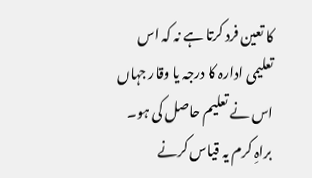کا تعین فرد کرتا ہے نہ کہ اس تعلیمی ادارہ کا درجہ یا وقار جہاں اس نے تعلیم حاصل کی ہو۔
براہِ کرم یہ قیاس کرنے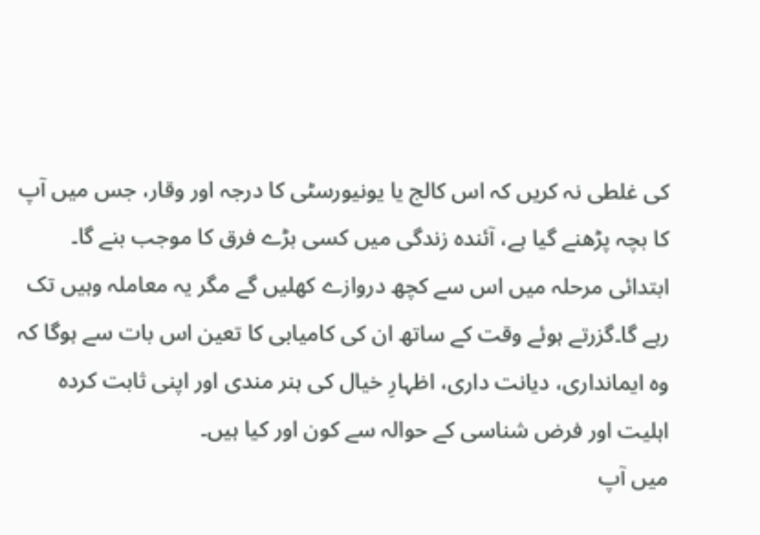کی غلطی نہ کریں کہ اس کالج یا یونیورسٹی کا درجہ اور وقار، جس میں آپ کا بچہ پڑھنے گیا ہے، آئندہ زندگی میں کسی بڑے فرق کا موجب بنے گا۔ ابتدائی مرحلہ میں اس سے کچھ دروازے کھلیں گے مگر یہ معاملہ وہیں تک رہے گا۔گزرتے ہوئے وقت کے ساتھ ان کی کامیابی کا تعین اس بات سے ہوگا کہ وہ ایمانداری، دیانت داری، اظہارِ خیال کی ہنر مندی اور اپنی ثابت کردہ اہلیت اور فرض شناسی کے حوالہ سے کون اور کیا ہیں۔
میں آپ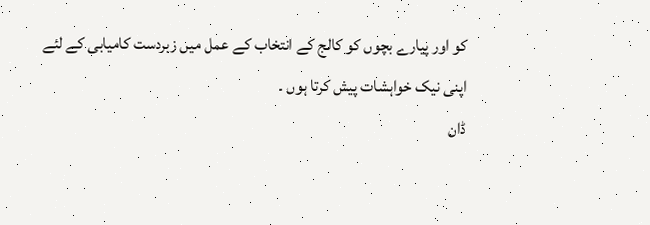کو اور پیارے بچوں کو کالج کے انتخاب کے عمل میں زبردست کامیابی کے لئے اپنی نیک خواہشات پیش کرتا ہوں ۔
ڈان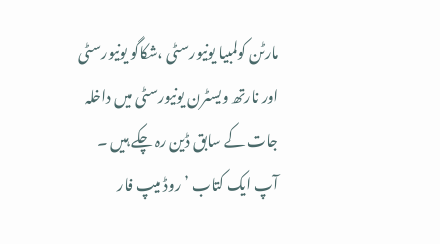مارٹن کولمبیا یونیورسٹی ،شکاگو یونیورسٹی اور نارتھ ویسٹرن یونیورسٹی میں داخلہ جات کے سابق ڈین رہ چکے ہیں ۔ آپ ایک کتاب ’روڈ میپ فار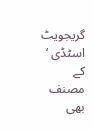گریجویٹ اسٹڈی ‘ کے مصنف بھی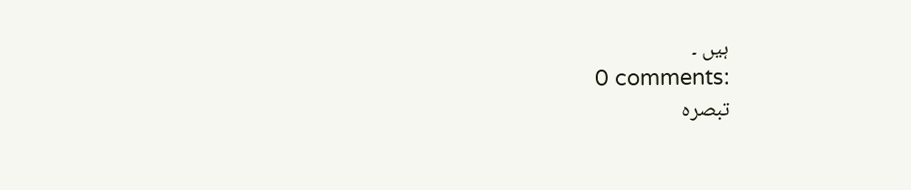ہیں ۔
0 comments:
تبصرہ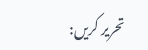تحریر کریں: